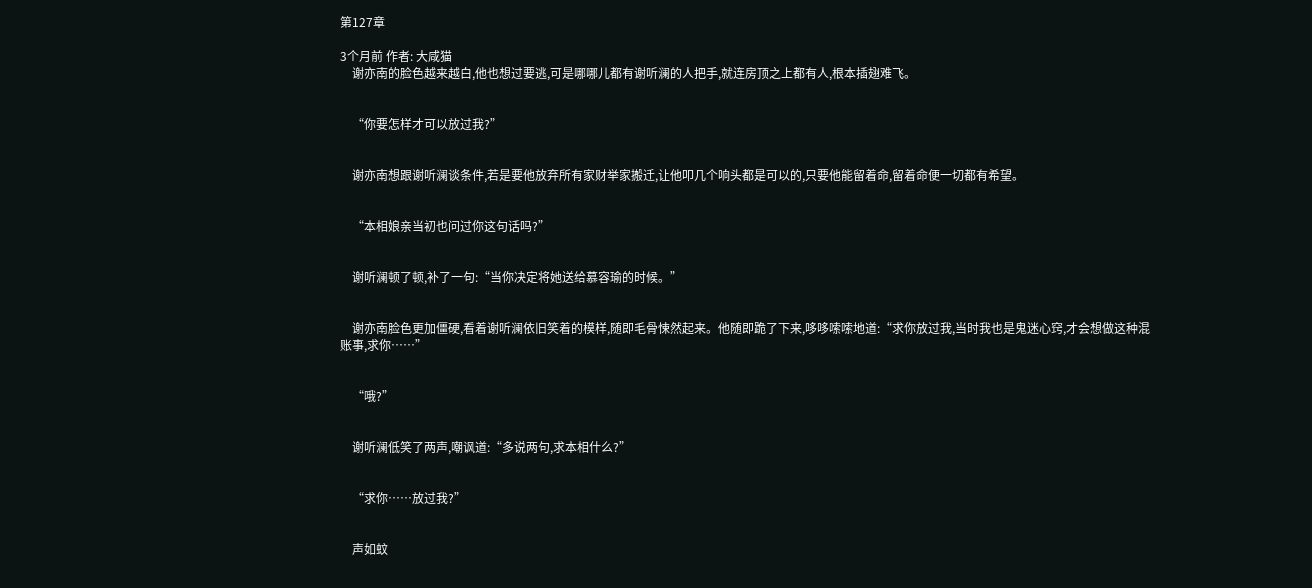第127章

3个月前 作者: 大咸猫
    谢亦南的脸色越来越白,他也想过要逃,可是哪哪儿都有谢听澜的人把手,就连房顶之上都有人,根本插翅难飞。


    “你要怎样才可以放过我?”


    谢亦南想跟谢听澜谈条件,若是要他放弃所有家财举家搬迁,让他叩几个响头都是可以的,只要他能留着命,留着命便一切都有希望。


    “本相娘亲当初也问过你这句话吗?”


    谢听澜顿了顿,补了一句:“当你决定将她送给慕容瑜的时候。”


    谢亦南脸色更加僵硬,看着谢听澜依旧笑着的模样,随即毛骨悚然起来。他随即跪了下来,哆哆嗦嗦地道:“求你放过我,当时我也是鬼迷心窍,才会想做这种混账事,求你……”


    “哦?”


    谢听澜低笑了两声,嘲讽道:“多说两句,求本相什么?”


    “求你……放过我?”


    声如蚊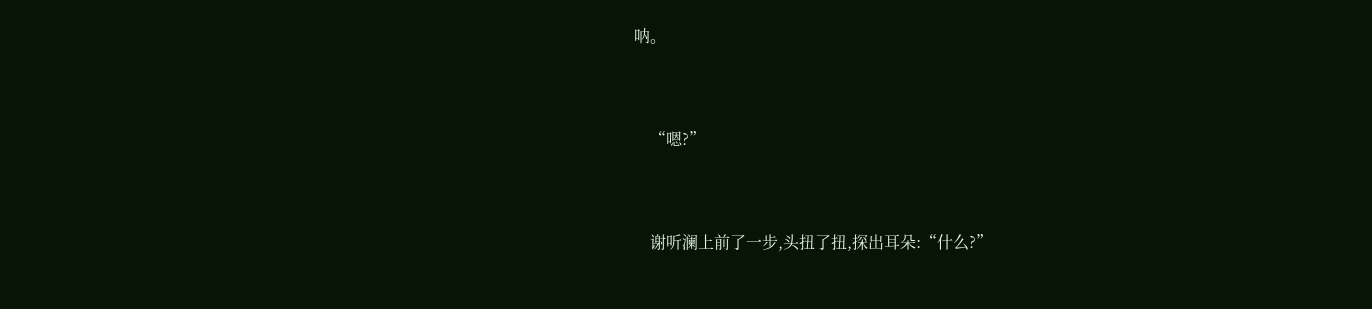呐。


    “嗯?”


    谢听澜上前了一步,头扭了扭,探出耳朵:“什么?”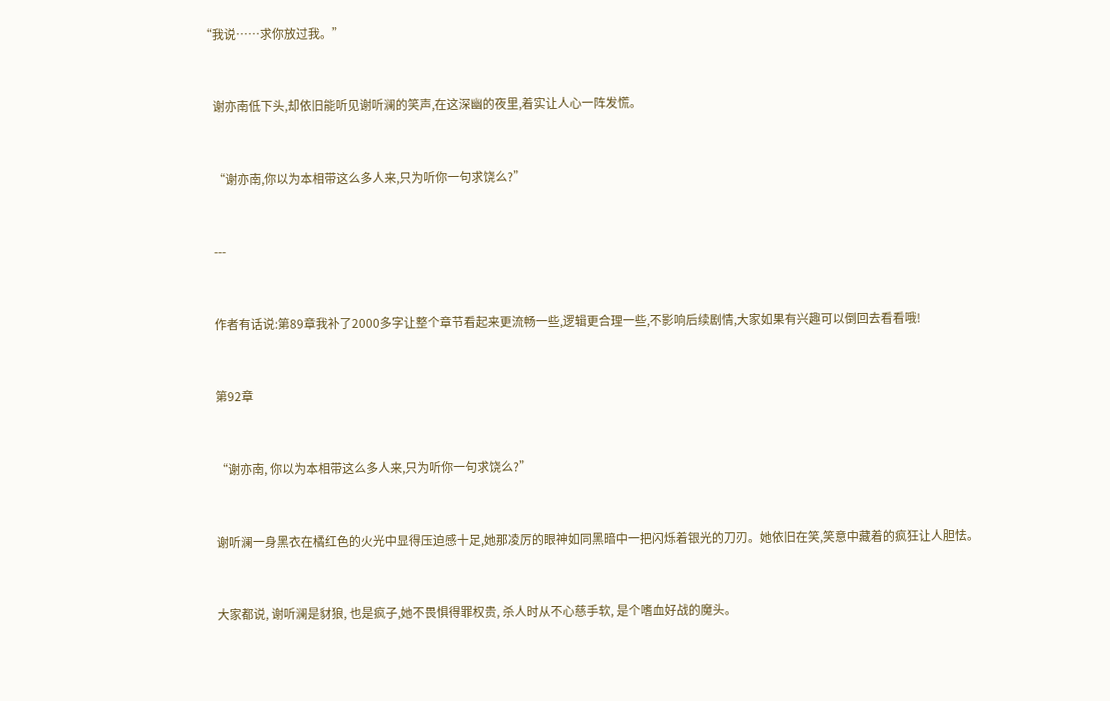“我说……求你放过我。”


    谢亦南低下头,却依旧能听见谢听澜的笑声,在这深幽的夜里,着实让人心一阵发慌。


    “谢亦南,你以为本相带这么多人来,只为听你一句求饶么?”


    ---


    作者有话说:第89章我补了2000多字让整个章节看起来更流畅一些,逻辑更合理一些,不影响后续剧情,大家如果有兴趣可以倒回去看看哦!


    第92章


    “谢亦南, 你以为本相带这么多人来,只为听你一句求饶么?”


    谢听澜一身黑衣在橘红色的火光中显得压迫感十足,她那凌厉的眼神如同黑暗中一把闪烁着银光的刀刃。她依旧在笑,笑意中藏着的疯狂让人胆怯。


    大家都说, 谢听澜是豺狼, 也是疯子,她不畏惧得罪权贵, 杀人时从不心慈手软, 是个嗜血好战的魔头。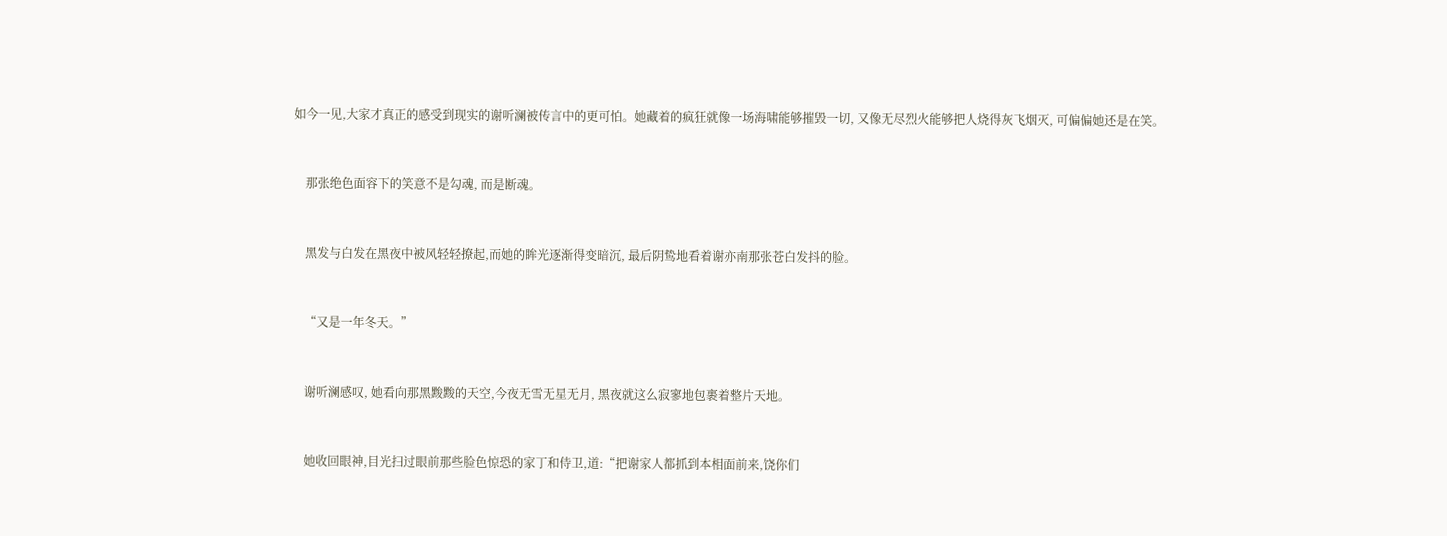如今一见,大家才真正的感受到现实的谢听澜被传言中的更可怕。她藏着的疯狂就像一场海啸能够摧毁一切, 又像无尽烈火能够把人烧得灰飞烟灭, 可偏偏她还是在笑。


    那张绝色面容下的笑意不是勾魂, 而是断魂。


    黑发与白发在黑夜中被风轻轻撩起,而她的眸光逐渐得变暗沉, 最后阴鸷地看着谢亦南那张苍白发抖的脸。


    “又是一年冬天。”


    谢听澜感叹, 她看向那黑黢黢的天空,今夜无雪无星无月, 黑夜就这么寂寥地包裹着整片天地。


    她收回眼神,目光扫过眼前那些脸色惊恐的家丁和侍卫,道:“把谢家人都抓到本相面前来,饶你们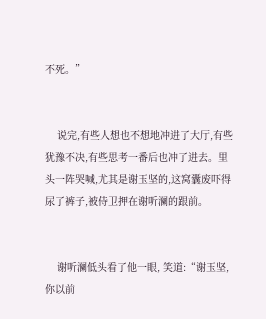不死。”


    说完,有些人想也不想地冲进了大厅,有些犹豫不决,有些思考一番后也冲了进去。里头一阵哭喊,尤其是谢玉坚的,这窝囊废吓得尿了裤子,被侍卫押在谢听澜的跟前。


    谢听澜低头看了他一眼, 笑道:“谢玉坚,你以前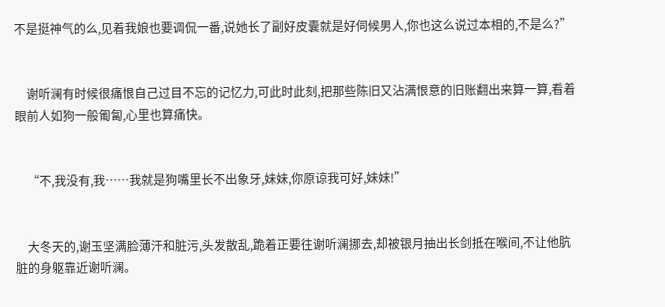不是挺神气的么,见着我娘也要调侃一番,说她长了副好皮囊就是好伺候男人,你也这么说过本相的,不是么?”


    谢听澜有时候很痛恨自己过目不忘的记忆力,可此时此刻,把那些陈旧又沾满恨意的旧账翻出来算一算,看着眼前人如狗一般匍匐,心里也算痛快。


    “不,我没有,我……我就是狗嘴里长不出象牙,妹妹,你原谅我可好,妹妹!”


    大冬天的,谢玉坚满脸薄汗和脏污,头发散乱,跪着正要往谢听澜挪去,却被银月抽出长剑抵在喉间,不让他肮脏的身躯靠近谢听澜。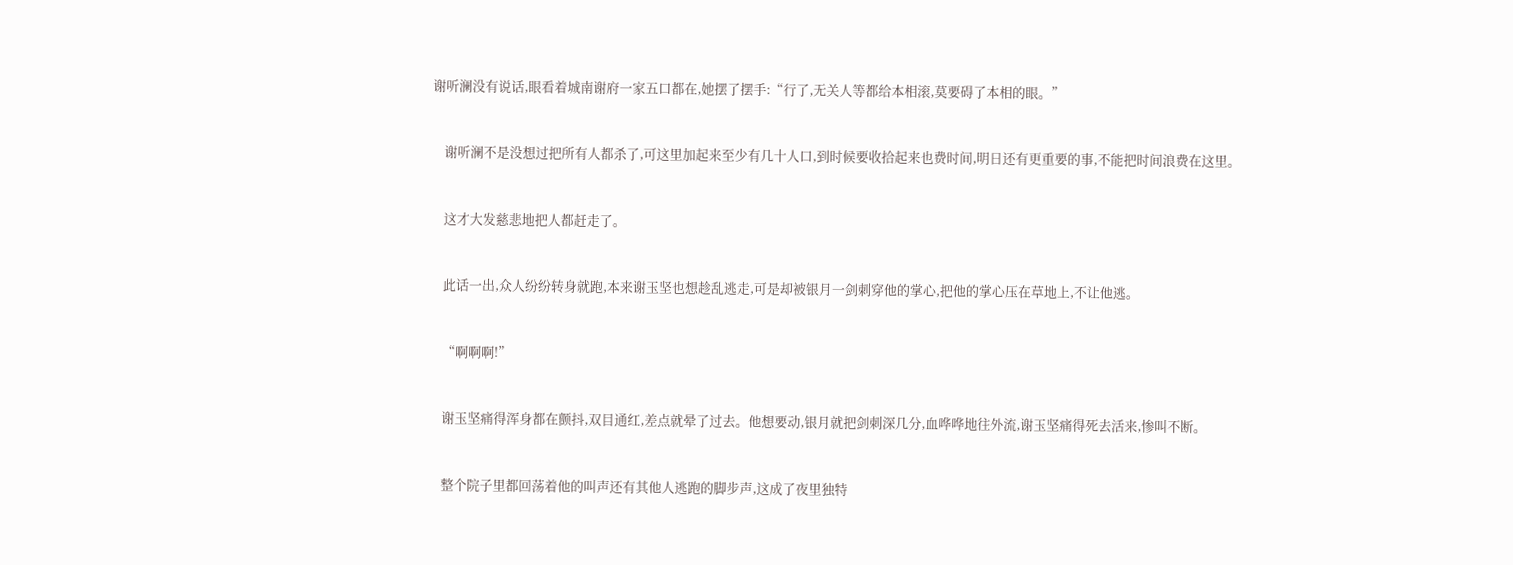谢听澜没有说话,眼看着城南谢府一家五口都在,她摆了摆手:“行了,无关人等都给本相滚,莫要碍了本相的眼。”


    谢听澜不是没想过把所有人都杀了,可这里加起来至少有几十人口,到时候要收拾起来也费时间,明日还有更重要的事,不能把时间浪费在这里。


    这才大发慈悲地把人都赶走了。


    此话一出,众人纷纷转身就跑,本来谢玉坚也想趁乱逃走,可是却被银月一剑刺穿他的掌心,把他的掌心压在草地上,不让他逃。


    “啊啊啊!”


    谢玉坚痛得浑身都在颤抖,双目通红,差点就晕了过去。他想要动,银月就把剑刺深几分,血哗哗地往外流,谢玉坚痛得死去活来,惨叫不断。


    整个院子里都回荡着他的叫声还有其他人逃跑的脚步声,这成了夜里独特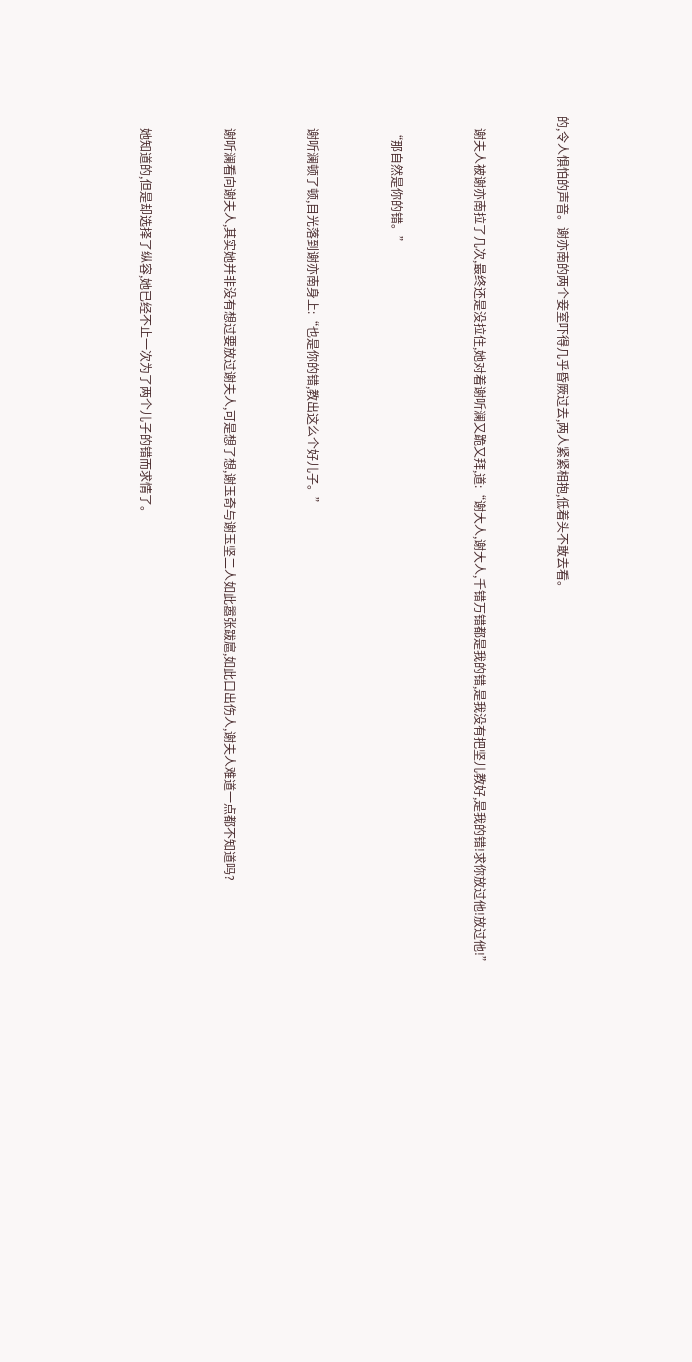的,令人惧怕的声音。谢亦南的两个妾室吓得几乎昏厥过去,两人紧紧相抱,低着头不敢去看。


    谢夫人被谢亦南拉了几次,最终还是没拉住,她对着谢听澜又跪又拜,道:“谢大人,谢大人,千错万错都是我的错,是我没有把坚儿教好,是我的错!求你放过他!放过他!”


    “那自然是你的错。”


    谢听澜顿了顿,目光落到谢亦南身上:“也是你的错,教出这么个好儿子。”


    谢听澜看向谢夫人,其实她并非没有想过要放过谢夫人,可是想了想,谢玉奇与谢玉坚二人如此嚣张跋扈,如此口出伤人,谢夫人难道一点都不知道吗?


    她知道的,但是却选择了纵容,她已经不止一次为了两个儿子的错而求情了。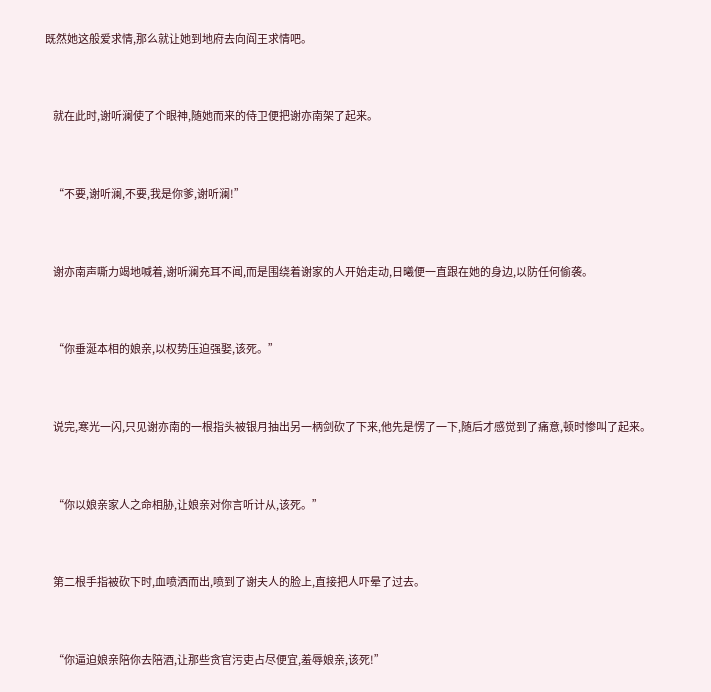既然她这般爱求情,那么就让她到地府去向阎王求情吧。


    就在此时,谢听澜使了个眼神,随她而来的侍卫便把谢亦南架了起来。


    “不要,谢听澜,不要,我是你爹,谢听澜!”


    谢亦南声嘶力竭地喊着,谢听澜充耳不闻,而是围绕着谢家的人开始走动,日曦便一直跟在她的身边,以防任何偷袭。


    “你垂涎本相的娘亲,以权势压迫强娶,该死。”


    说完,寒光一闪,只见谢亦南的一根指头被银月抽出另一柄剑砍了下来,他先是愣了一下,随后才感觉到了痛意,顿时惨叫了起来。


    “你以娘亲家人之命相胁,让娘亲对你言听计从,该死。”


    第二根手指被砍下时,血喷洒而出,喷到了谢夫人的脸上,直接把人吓晕了过去。


    “你逼迫娘亲陪你去陪酒,让那些贪官污吏占尽便宜,羞辱娘亲,该死!”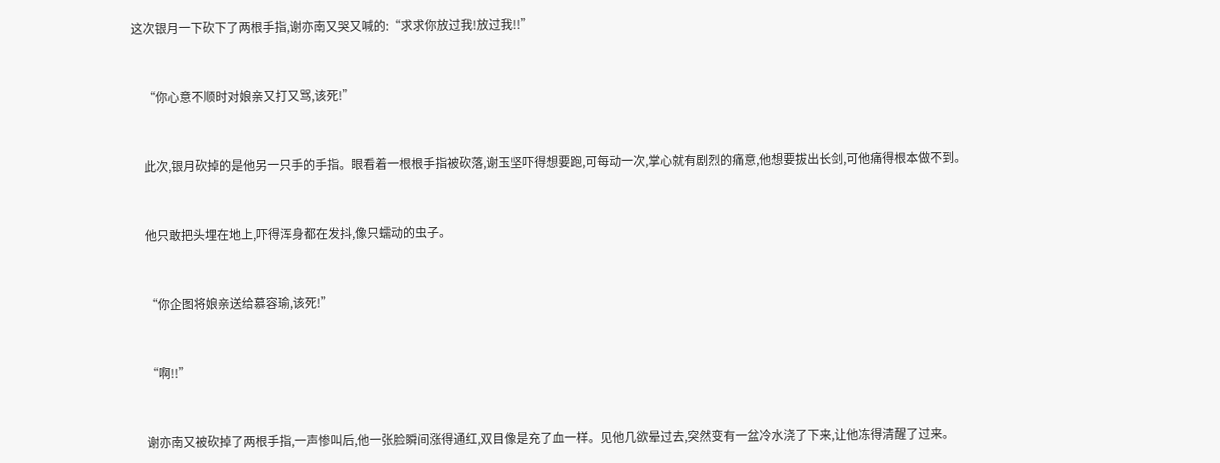这次银月一下砍下了两根手指,谢亦南又哭又喊的:“求求你放过我!放过我!!”


    “你心意不顺时对娘亲又打又骂,该死!”


    此次,银月砍掉的是他另一只手的手指。眼看着一根根手指被砍落,谢玉坚吓得想要跑,可每动一次,掌心就有剧烈的痛意,他想要拔出长剑,可他痛得根本做不到。


    他只敢把头埋在地上,吓得浑身都在发抖,像只蠕动的虫子。


    “你企图将娘亲送给慕容瑜,该死!”


    “啊!!”


    谢亦南又被砍掉了两根手指,一声惨叫后,他一张脸瞬间涨得通红,双目像是充了血一样。见他几欲晕过去,突然变有一盆冷水浇了下来,让他冻得清醒了过来。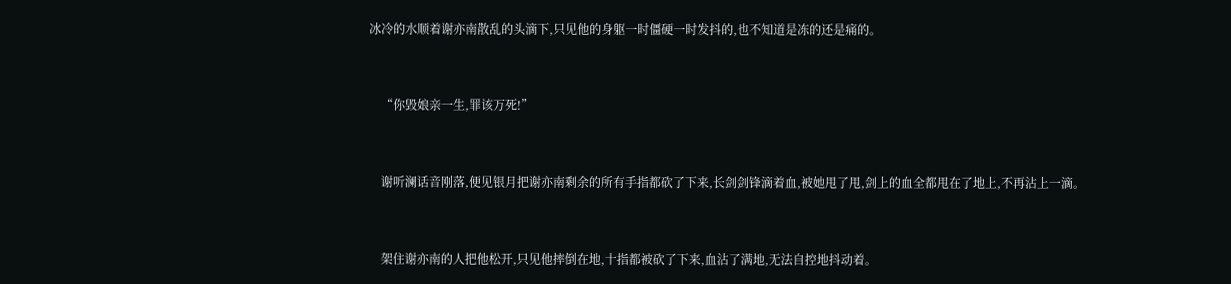冰冷的水顺着谢亦南散乱的头滴下,只见他的身躯一时僵硬一时发抖的,也不知道是冻的还是痛的。


    “你毁娘亲一生,罪该万死!”


    谢听澜话音刚落,便见银月把谢亦南剩余的所有手指都砍了下来,长剑剑锋滴着血,被她甩了甩,剑上的血全都甩在了地上,不再沾上一滴。


    架住谢亦南的人把他松开,只见他摔倒在地,十指都被砍了下来,血沾了满地,无法自控地抖动着。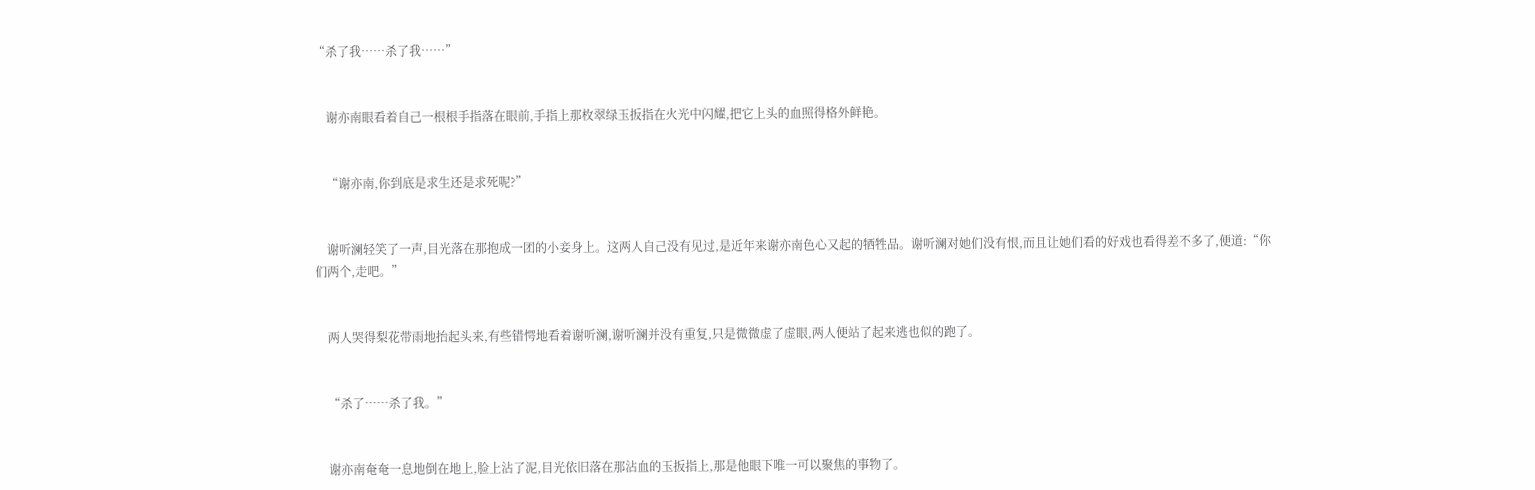“杀了我……杀了我……”


    谢亦南眼看着自己一根根手指落在眼前,手指上那枚翠绿玉扳指在火光中闪耀,把它上头的血照得格外鲜艳。


    “谢亦南,你到底是求生还是求死呢?”


    谢听澜轻笑了一声,目光落在那抱成一团的小妾身上。这两人自己没有见过,是近年来谢亦南色心又起的牺牲品。谢听澜对她们没有恨,而且让她们看的好戏也看得差不多了,便道:“你们两个,走吧。”


    两人哭得梨花带雨地抬起头来,有些错愕地看着谢听澜,谢听澜并没有重复,只是微微虚了虚眼,两人便站了起来逃也似的跑了。


    “杀了……杀了我。”


    谢亦南奄奄一息地倒在地上,脸上沾了泥,目光依旧落在那沾血的玉扳指上,那是他眼下唯一可以聚焦的事物了。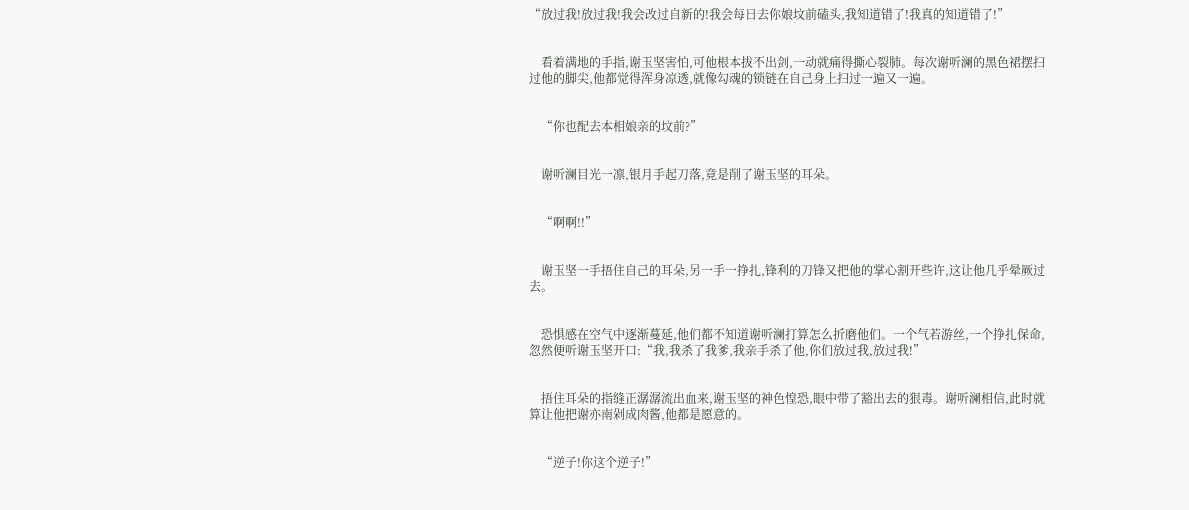“放过我!放过我!我会改过自新的!我会每日去你娘坟前磕头,我知道错了!我真的知道错了!”


    看着满地的手指,谢玉坚害怕,可他根本拔不出剑,一动就痛得撕心裂肺。每次谢听澜的黑色裙摆扫过他的脚尖,他都觉得浑身凉透,就像勾魂的锁链在自己身上扫过一遍又一遍。


    “你也配去本相娘亲的坟前?”


    谢听澜目光一凛,银月手起刀落,竟是削了谢玉坚的耳朵。


    “啊啊!!”


    谢玉坚一手捂住自己的耳朵,另一手一挣扎,锋利的刀锋又把他的掌心割开些许,这让他几乎晕厥过去。


    恐惧感在空气中逐渐蔓延,他们都不知道谢听澜打算怎么折磨他们。一个气若游丝,一个挣扎保命,忽然便听谢玉坚开口:“我,我杀了我爹,我亲手杀了他,你们放过我,放过我!”


    捂住耳朵的指缝正潺潺流出血来,谢玉坚的神色惶恐,眼中带了豁出去的狠毒。谢听澜相信,此时就算让他把谢亦南剁成肉酱,他都是愿意的。


    “逆子!你这个逆子!”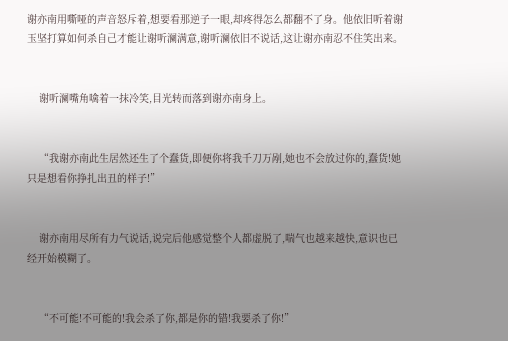谢亦南用嘶哑的声音怒斥着,想要看那逆子一眼,却疼得怎么都翻不了身。他依旧听着谢玉坚打算如何杀自己才能让谢听澜满意,谢听澜依旧不说话,这让谢亦南忍不住笑出来。


    谢听澜嘴角噙着一抹冷笑,目光转而落到谢亦南身上。


    “我谢亦南此生居然还生了个蠢货,即便你将我千刀万剐,她也不会放过你的,蠢货!她只是想看你挣扎出丑的样子!”


    谢亦南用尽所有力气说话,说完后他感觉整个人都虚脱了,喘气也越来越快,意识也已经开始模糊了。


    “不可能!不可能的!我会杀了你,都是你的错!我要杀了你!”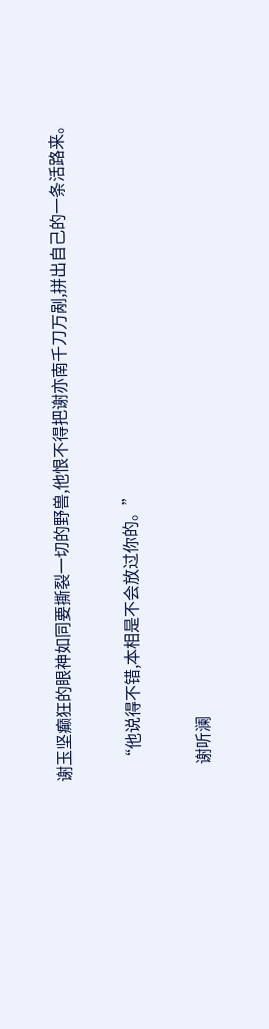谢玉坚癫狂的眼神如同要撕裂一切的野兽,他恨不得把谢亦南千刀万剐,拼出自己的一条活路来。


    “他说得不错,本相是不会放过你的。”


    谢听澜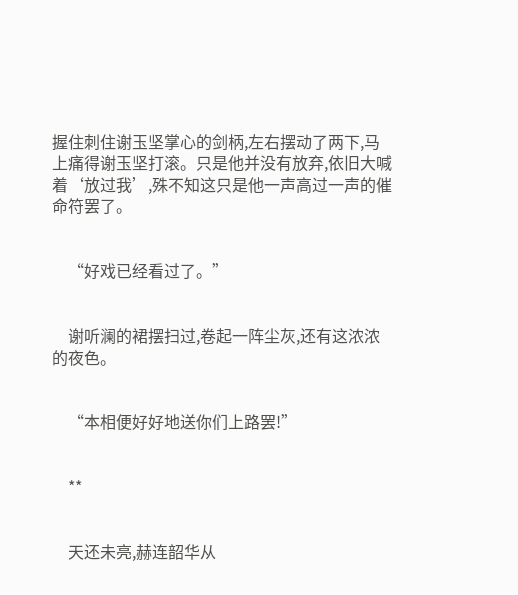握住刺住谢玉坚掌心的剑柄,左右摆动了两下,马上痛得谢玉坚打滚。只是他并没有放弃,依旧大喊着‘放过我’,殊不知这只是他一声高过一声的催命符罢了。


    “好戏已经看过了。”


    谢听澜的裙摆扫过,卷起一阵尘灰,还有这浓浓的夜色。


    “本相便好好地送你们上路罢!”


    **


    天还未亮,赫连韶华从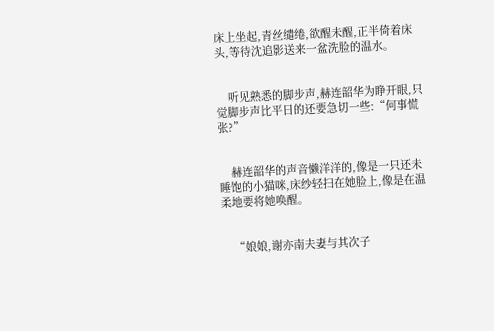床上坐起,青丝缱绻,欲醒未醒,正半倚着床头,等待沈追影送来一盆洗脸的温水。


    听见熟悉的脚步声,赫连韶华为睁开眼,只觉脚步声比平日的还要急切一些:“何事慌张?”


    赫连韶华的声音懒洋洋的,像是一只还未睡饱的小猫咪,床纱轻扫在她脸上,像是在温柔地要将她唤醒。


    “娘娘,谢亦南夫妻与其次子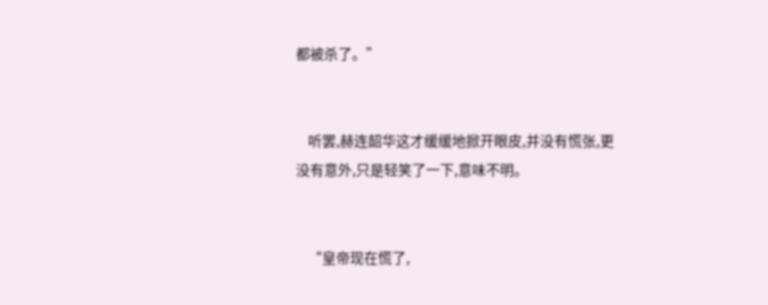都被杀了。”


    听罢,赫连韶华这才缓缓地掀开眼皮,并没有慌张,更没有意外,只是轻笑了一下,意味不明。


    “皇帝现在慌了,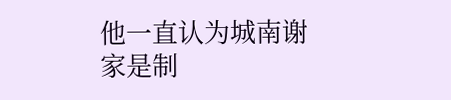他一直认为城南谢家是制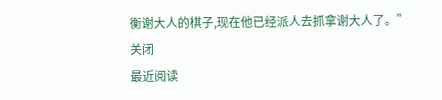衡谢大人的棋子,现在他已经派人去抓拿谢大人了。”
关闭
最近阅读